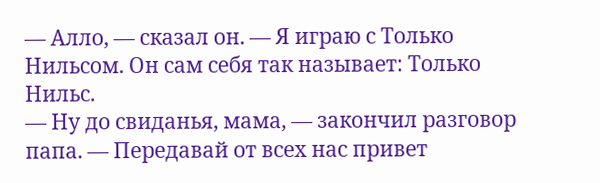— Алло, — сказал он. — Я играю с Только Нильсом. Он сам себя так называет: Только Нильс.
— Ну до свиданья, мама, — закончил разговор папа. — Передавай от всех нас привет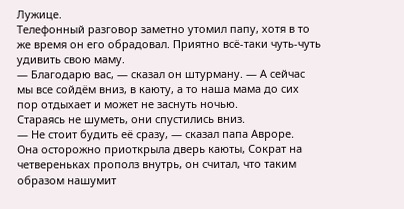Лужице.
Телефонный разговор заметно утомил папу, хотя в то же время он его обрадовал. Приятно всё-таки чуть-чуть удивить свою маму.
— Благодарю вас, — сказал он штурману. — А сейчас мы все сойдём вниз, в каюту, а то наша мама до сих пор отдыхает и может не заснуть ночью.
Стараясь не шуметь, они спустились вниз.
— Не стоит будить её сразу, — сказал папа Авроре.
Она осторожно приоткрыла дверь каюты, Сократ на четвереньках прополз внутрь, он считал, что таким образом нашумит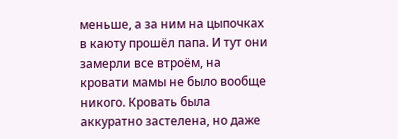меньше, а за ним на цыпочках в каюту прошёл папа. И тут они замерли все втроём, на кровати мамы не было вообще никого. Кровать была аккуратно застелена, но даже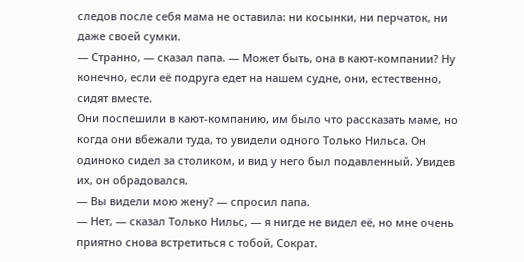следов после себя мама не оставила: ни косынки, ни перчаток, ни даже своей сумки.
— Странно, — сказал папа. — Может быть, она в кают-компании? Ну конечно, если её подруга едет на нашем судне, они, естественно, сидят вместе.
Они поспешили в кают-компанию, им было что рассказать маме, но когда они вбежали туда, то увидели одного Только Нильса. Он одиноко сидел за столиком, и вид у него был подавленный. Увидев их, он обрадовался.
— Вы видели мою жену? — спросил папа.
— Нет, — сказал Только Нильс, — я нигде не видел её, но мне очень приятно снова встретиться с тобой, Сократ.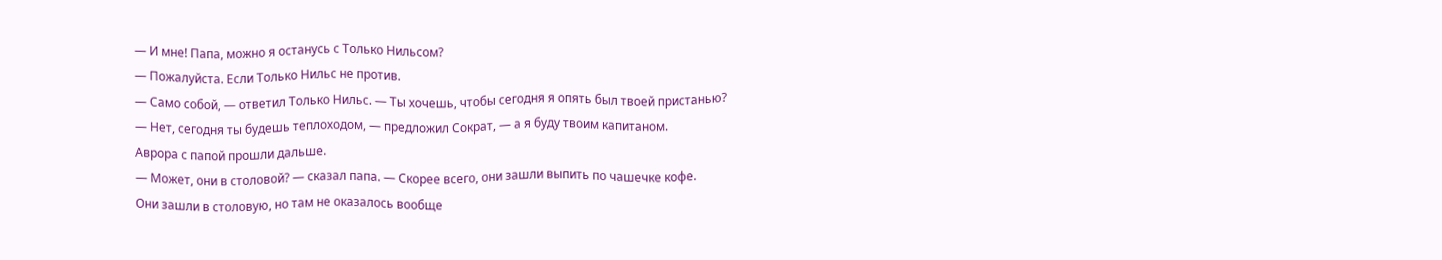— И мне! Папа, можно я останусь с Только Нильсом?
— Пожалуйста. Если Только Нильс не против.
— Само собой, — ответил Только Нильс. — Ты хочешь, чтобы сегодня я опять был твоей пристанью?
— Нет, сегодня ты будешь теплоходом, — предложил Сократ, — а я буду твоим капитаном.
Аврора с папой прошли дальше.
— Может, они в столовой? — сказал папа. — Скорее всего, они зашли выпить по чашечке кофе.
Они зашли в столовую, но там не оказалось вообще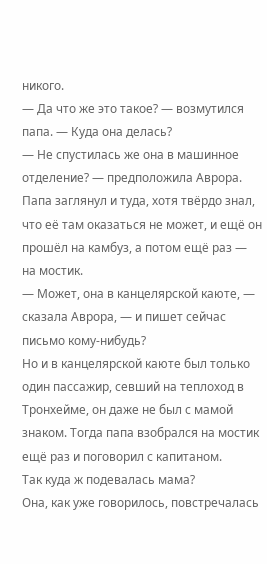никого.
— Да что же это такое? — возмутился папа. — Куда она делась?
— Не спустилась же она в машинное отделение? — предположила Аврора. Папа заглянул и туда, хотя твёрдо знал, что её там оказаться не может, и ещё он прошёл на камбуз, а потом ещё раз — на мостик.
— Может, она в канцелярской каюте, — сказала Аврора, — и пишет сейчас письмо кому-нибудь?
Но и в канцелярской каюте был только один пассажир, севший на теплоход в Тронхейме, он даже не был с мамой знаком. Тогда папа взобрался на мостик ещё раз и поговорил с капитаном.
Так куда ж подевалась мама?
Она, как уже говорилось, повстречалась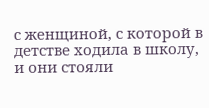с женщиной, с которой в детстве ходила в школу, и они стояли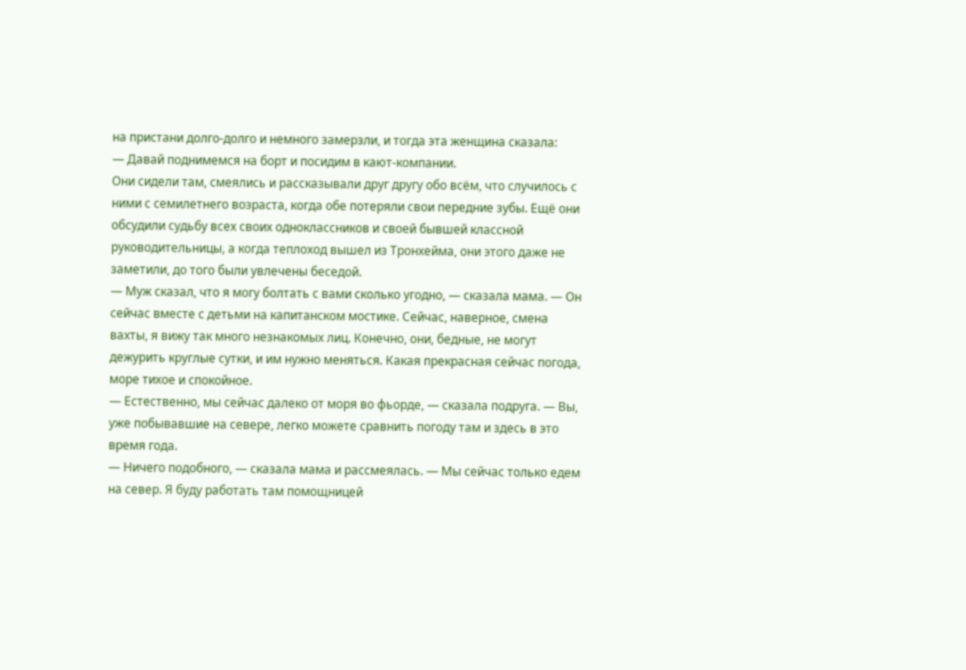на пристани долго-долго и немного замерзли, и тогда эта женщина сказала:
— Давай поднимемся на борт и посидим в кают-компании.
Они сидели там, смеялись и рассказывали друг другу обо всём, что случилось с ними с семилетнего возраста, когда обе потеряли свои передние зубы. Ещё они обсудили судьбу всех своих одноклассников и своей бывшей классной руководительницы, а когда теплоход вышел из Тронхейма, они этого даже не заметили, до того были увлечены беседой.
— Муж сказал, что я могу болтать с вами сколько угодно, — сказала мама. — Он сейчас вместе с детьми на капитанском мостике. Сейчас, наверное, смена вахты, я вижу так много незнакомых лиц. Конечно, они, бедные, не могут дежурить круглые сутки, и им нужно меняться. Какая прекрасная сейчас погода, море тихое и спокойное.
— Естественно, мы сейчас далеко от моря во фьорде, — сказала подруга. — Вы, уже побывавшие на севере, легко можете сравнить погоду там и здесь в это время года.
— Ничего подобного, — сказала мама и рассмеялась. — Мы сейчас только едем на север. Я буду работать там помощницей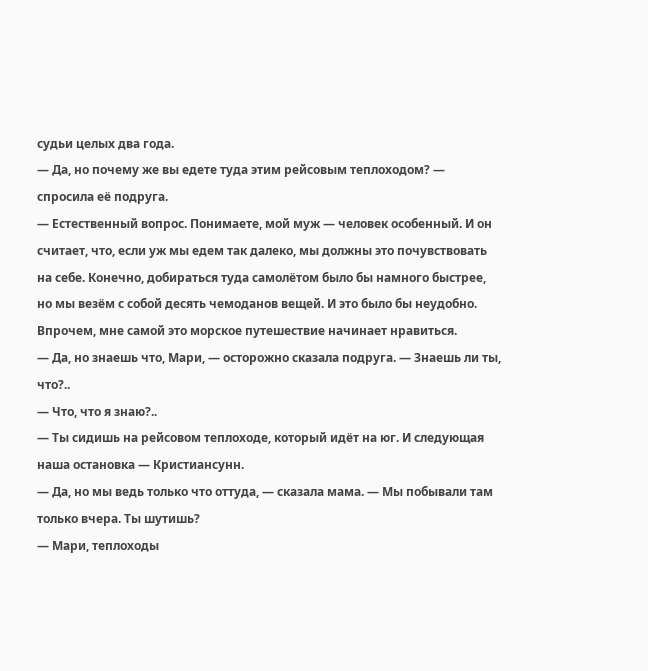судьи целых два года.
— Да, но почему же вы едете туда этим рейсовым теплоходом? — спросила её подруга.
— Естественный вопрос. Понимаете, мой муж — человек особенный. И он считает, что, если уж мы едем так далеко, мы должны это почувствовать на себе. Конечно, добираться туда самолётом было бы намного быстрее, но мы везём с собой десять чемоданов вещей. И это было бы неудобно. Впрочем, мне самой это морское путешествие начинает нравиться.
— Да, но знаешь что, Мари, — осторожно сказала подруга. — Знаешь ли ты, что?..
— Что, что я знаю?..
— Ты сидишь на рейсовом теплоходе, который идёт на юг. И следующая наша остановка — Кристиансунн.
— Да, но мы ведь только что оттуда, — сказала мама. — Мы побывали там только вчера. Ты шутишь?
— Мари, теплоходы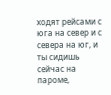ходят рейсами с юга на север и с севера на юг, и ты сидишь сейчас на пароме,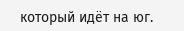который идёт на юг.